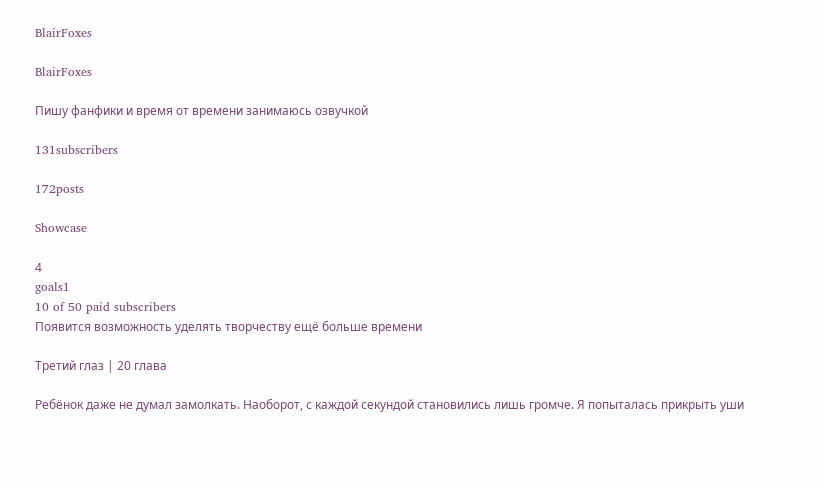BlairFoxes

BlairFoxes

Пишу фанфики и время от времени занимаюсь озвучкой

131subscribers

172posts

Showcase

4
goals1
10 of 50 paid subscribers
Появится возможность уделять творчеству ещё больше времени

Третий глаз | 20 глава

Ребёнок даже не думал замолкать. Наоборот, с каждой секундой становились лишь громче. Я попыталась прикрыть уши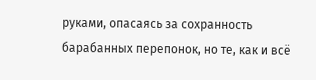руками, опасаясь за сохранность барабанных перепонок, но те, как и всё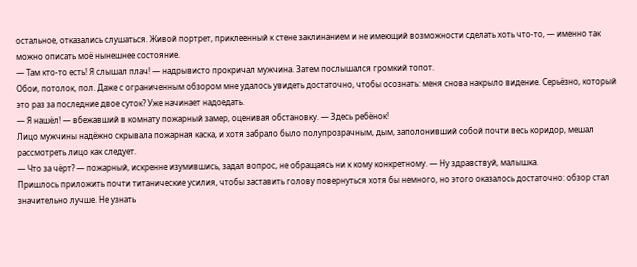остальное, отказались слушаться. Живой портрет, приклеенный к стене заклинанием и не имеющий возможности сделать хоть что-то, — именно так можно описать моё нынешнее состояние.
— Там кто-то есть! Я слышал плач! — надрывисто прокричал мужчина. Затем послышался громкий топот.
Обои, потолок, пол. Даже с ограниченным обзором мне удалось увидеть достаточно, чтобы осознать: меня снова накрыло видение. Серьёзно, который это раз за последние двое суток? Уже начинает надоедать.
— Я нашёл! — вбежавший в комнату пожарный замер, оценивая обстановку. — Здесь ребёнок!
Лицо мужчины надёжно скрывала пожарная каска, и хотя забрало было полупрозрачным, дым, заполонивший собой почти весь коридор, мешал рассмотреть лицо как следует.
— Что за чёрт? — пожарный, искренне изумившись, задал вопрос, не обращаясь ни к кому конкретному. — Ну здравствуй, малышка.
Пришлось приложить почти титанические усилия, чтобы заставить голову повернуться хотя бы немного, но этого оказалось достаточно: обзор стал значительно лучше. Не узнать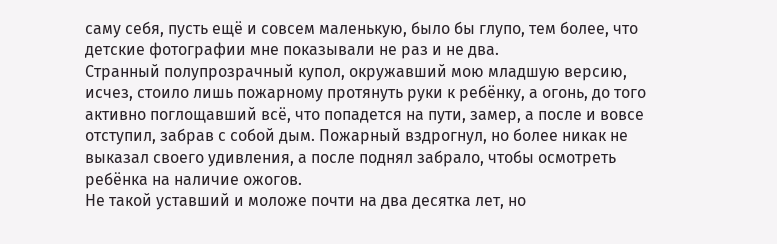саму себя, пусть ещё и совсем маленькую, было бы глупо, тем более, что детские фотографии мне показывали не раз и не два.
Странный полупрозрачный купол, окружавший мою младшую версию, исчез, стоило лишь пожарному протянуть руки к ребёнку, а огонь, до того активно поглощавший всё, что попадется на пути, замер, а после и вовсе отступил, забрав с собой дым. Пожарный вздрогнул, но более никак не выказал своего удивления, а после поднял забрало, чтобы осмотреть ребёнка на наличие ожогов.
Не такой уставший и моложе почти на два десятка лет, но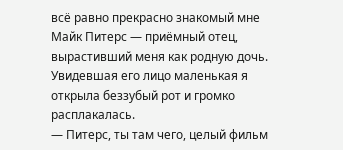всё равно прекрасно знакомый мне Майк Питерс — приёмный отец, вырастивший меня как родную дочь. Увидевшая его лицо маленькая я открыла беззубый рот и громко расплакалась.
— Питерс, ты там чего, целый фильм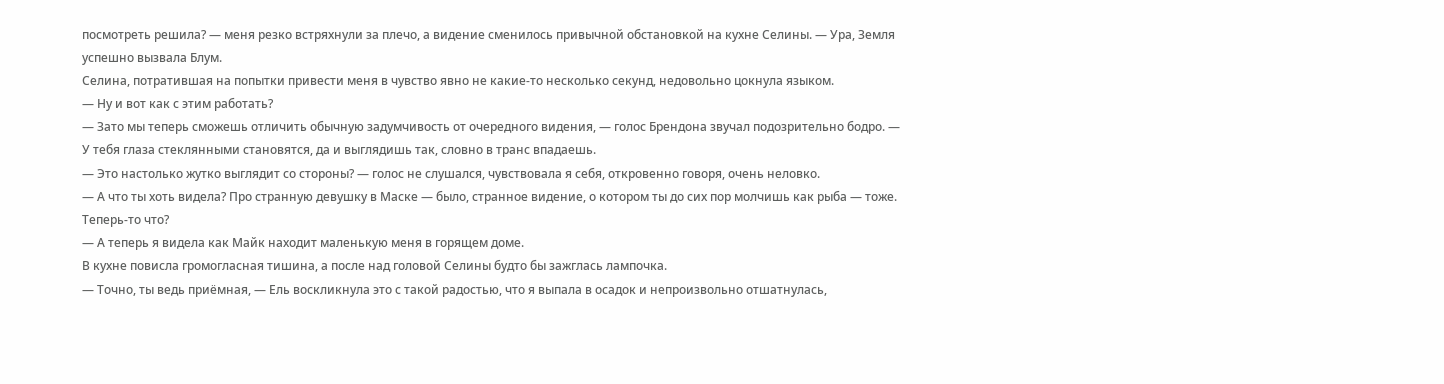посмотреть решила? — меня резко встряхнули за плечо, а видение сменилось привычной обстановкой на кухне Селины. — Ура, Земля успешно вызвала Блум.
Селина, потратившая на попытки привести меня в чувство явно не какие-то несколько секунд, недовольно цокнула языком.
— Ну и вот как с этим работать?
— Зато мы теперь сможешь отличить обычную задумчивость от очередного видения, — голос Брендона звучал подозрительно бодро. — У тебя глаза стеклянными становятся, да и выглядишь так, словно в транс впадаешь.
— Это настолько жутко выглядит со стороны? — голос не слушался, чувствовала я себя, откровенно говоря, очень неловко.
— А что ты хоть видела? Про странную девушку в Маске — было, странное видение, о котором ты до сих пор молчишь как рыба — тоже. Теперь-то что?
— А теперь я видела как Майк находит маленькую меня в горящем доме.
В кухне повисла громогласная тишина, а после над головой Селины будто бы зажглась лампочка.
— Точно, ты ведь приёмная, — Ель воскликнула это с такой радостью, что я выпала в осадок и непроизвольно отшатнулась,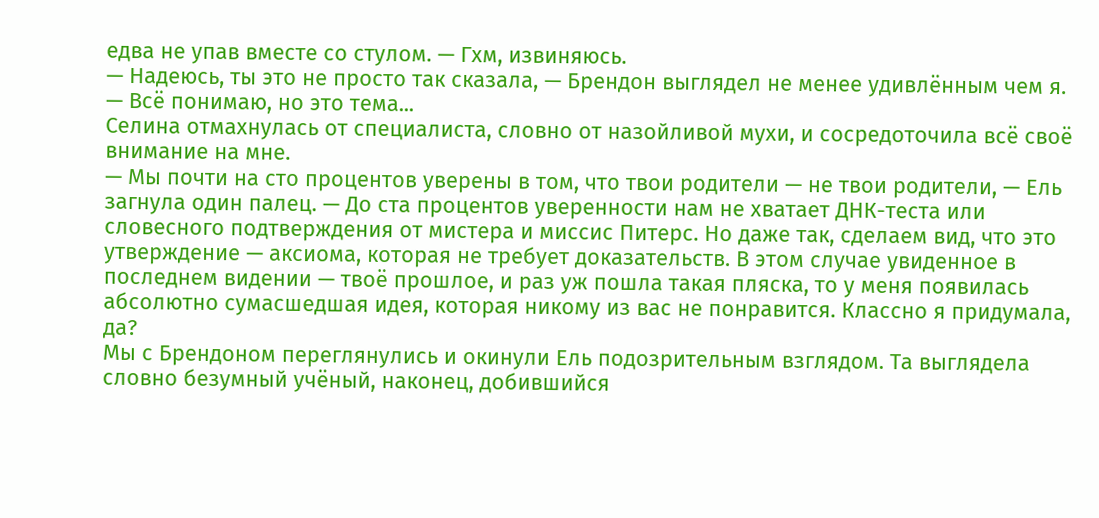едва не упав вместе со стулом. — Гхм, извиняюсь.
— Надеюсь, ты это не просто так сказала, — Брендон выглядел не менее удивлённым чем я. — Всё понимаю, но это тема...
Селина отмахнулась от специалиста, словно от назойливой мухи, и сосредоточила всё своё внимание на мне.
— Мы почти на сто процентов уверены в том, что твои родители — не твои родители, — Ель загнула один палец. — До ста процентов уверенности нам не хватает ДНК-теста или словесного подтверждения от мистера и миссис Питерс. Но даже так, сделаем вид, что это утверждение — аксиома, которая не требует доказательств. В этом случае увиденное в последнем видении — твоё прошлое, и раз уж пошла такая пляска, то у меня появилась абсолютно сумасшедшая идея, которая никому из вас не понравится. Классно я придумала, да?
Мы с Брендоном переглянулись и окинули Ель подозрительным взглядом. Та выглядела словно безумный учёный, наконец, добившийся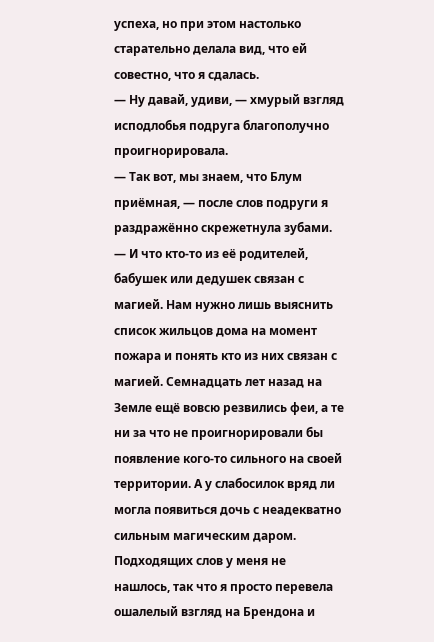успеха, но при этом настолько старательно делала вид, что ей совестно, что я сдалась.
— Ну давай, удиви, — хмурый взгляд исподлобья подруга благополучно проигнорировала.
— Так вот, мы знаем, что Блум приёмная, — после слов подруги я раздражённо скрежетнула зубами. — И что кто-то из её родителей, бабушек или дедушек связан с магией. Нам нужно лишь выяснить список жильцов дома на момент пожара и понять кто из них связан с магией. Семнадцать лет назад на Земле ещё вовсю резвились феи, а те ни за что не проигнорировали бы появление кого-то сильного на своей территории. А у слабосилок вряд ли могла появиться дочь с неадекватно сильным магическим даром.
Подходящих слов у меня не нашлось, так что я просто перевела ошалелый взгляд на Брендона и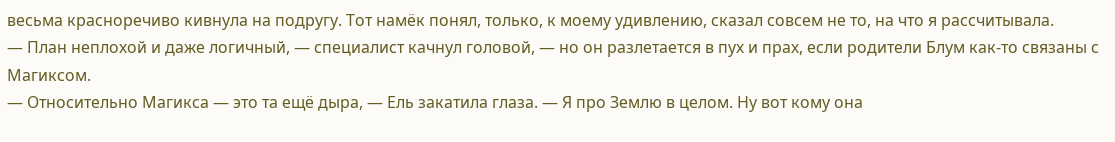весьма красноречиво кивнула на подругу. Тот намёк понял, только, к моему удивлению, сказал совсем не то, на что я рассчитывала.
— План неплохой и даже логичный, — специалист качнул головой, — но он разлетается в пух и прах, если родители Блум как-то связаны с Магиксом.
— Относительно Магикса — это та ещё дыра, — Ель закатила глаза. — Я про Землю в целом. Ну вот кому она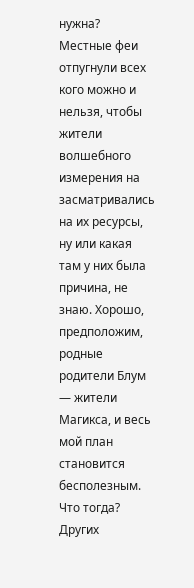нужна? Местные феи отпугнули всех кого можно и нельзя, чтобы жители волшебного измерения на засматривались на их ресурсы, ну или какая там у них была причина, не знаю. Хорошо, предположим, родные родители Блум — жители Магикса, и весь мой план становится бесполезным. Что тогда?
Других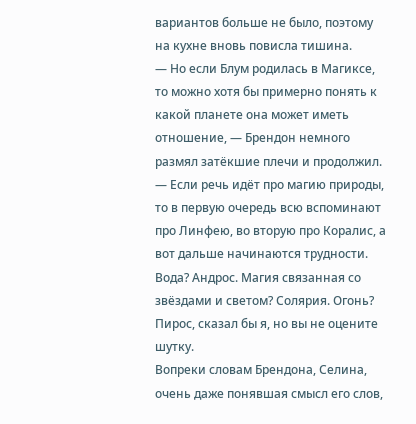вариантов больше не было, поэтому на кухне вновь повисла тишина.
— Но если Блум родилась в Магиксе, то можно хотя бы примерно понять к какой планете она может иметь отношение, — Брендон немного размял затёкшие плечи и продолжил. — Если речь идёт про магию природы, то в первую очередь всю вспоминают про Линфею, во вторую про Коралис, а вот дальше начинаются трудности. Вода? Андрос. Магия связанная со звёздами и светом? Солярия. Огонь? Пирос, сказал бы я, но вы не оцените шутку.
Вопреки словам Брендона, Селина, очень даже понявшая смысл его слов,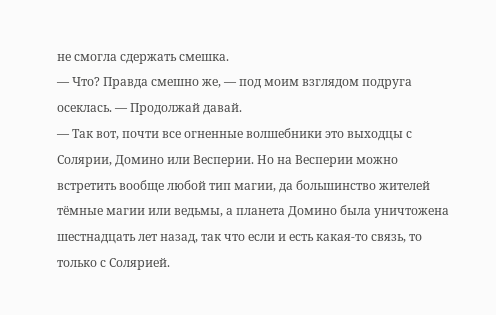не смогла сдержать смешка.
— Что? Правда смешно же, — под моим взглядом подруга осеклась. — Продолжай давай.
— Так вот, почти все огненные волшебники это выходцы с Солярии, Домино или Весперии. Но на Весперии можно встретить вообще любой тип магии, да большинство жителей тёмные магии или ведьмы, а планета Домино была уничтожена шестнадцать лет назад, так что если и есть какая-то связь, то только с Солярией.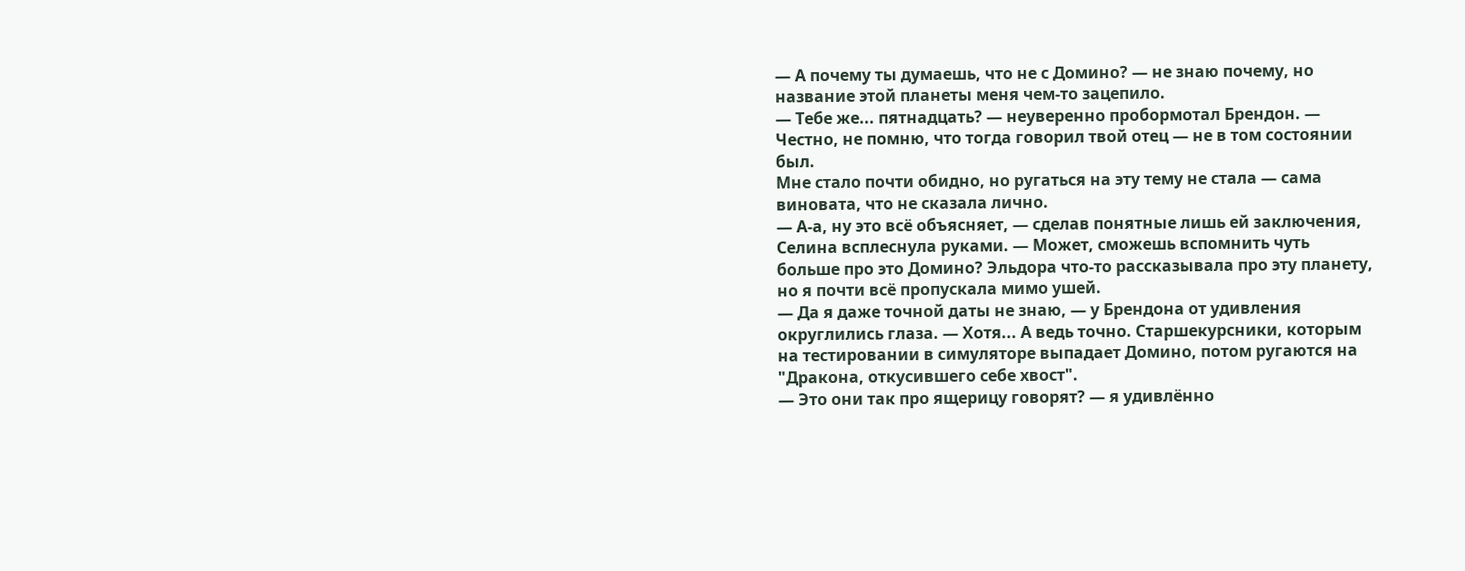— А почему ты думаешь, что не с Домино? — не знаю почему, но название этой планеты меня чем-то зацепило.
— Тебе же... пятнадцать? — неуверенно пробормотал Брендон. — Честно, не помню, что тогда говорил твой отец — не в том состоянии был.
Мне стало почти обидно, но ругаться на эту тему не стала — сама виновата, что не сказала лично.
— А-а, ну это всё объясняет, — сделав понятные лишь ей заключения, Селина всплеснула руками. — Может, сможешь вспомнить чуть больше про это Домино? Эльдора что-то рассказывала про эту планету, но я почти всё пропускала мимо ушей.
— Да я даже точной даты не знаю, — у Брендона от удивления округлились глаза. — Хотя... А ведь точно. Старшекурсники, которым на тестировании в симуляторе выпадает Домино, потом ругаются на "Дракона, откусившего себе хвост".
— Это они так про ящерицу говорят? — я удивлённо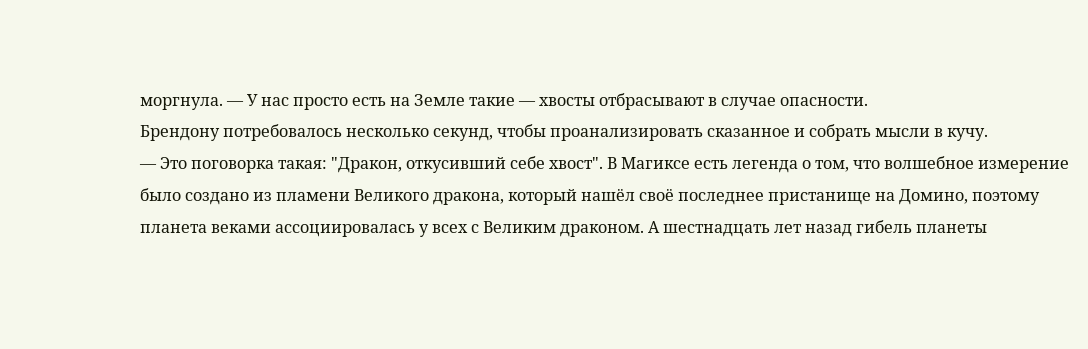моргнула. — У нас просто есть на Земле такие — хвосты отбрасывают в случае опасности.
Брендону потребовалось несколько секунд, чтобы проанализировать сказанное и собрать мысли в кучу.
— Это поговорка такая: "Дракон, откусивший себе хвост". В Магиксе есть легенда о том, что волшебное измерение было создано из пламени Великого дракона, который нашёл своё последнее пристанище на Домино, поэтому планета веками ассоциировалась у всех с Великим драконом. А шестнадцать лет назад гибель планеты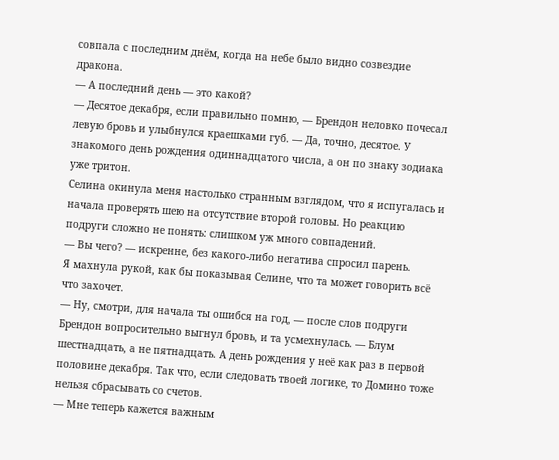совпала с последним днём, когда на небе было видно созвездие дракона.
— А последний день — это какой?
— Десятое декабря, если правильно помню, — Брендон неловко почесал левую бровь и улыбнулся краешками губ. — Да, точно, десятое. У знакомого день рождения одиннадцатого числа, а он по знаку зодиака уже тритон.
Селина окинула меня настолько странным взглядом, что я испугалась и начала проверять шею на отсутствие второй головы. Но реакцию подруги сложно не понять: слишком уж много совпадений.
— Вы чего? — искренне, без какого-либо негатива спросил парень.
Я махнула рукой, как бы показывая Селине, что та может говорить всё что захочет.
— Ну, смотри, для начала ты ошибся на год, — после слов подруги Брендон вопросительно выгнул бровь, и та усмехнулась. — Блум шестнадцать, а не пятнадцать. А день рождения у неё как раз в первой половине декабря. Так что, если следовать твоей логике, то Домино тоже нельзя сбрасывать со счетов.
— Мне теперь кажется важным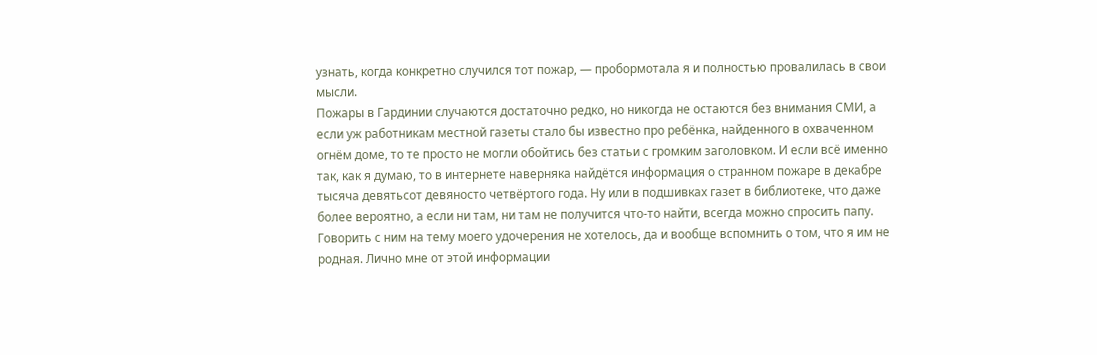узнать, когда конкретно случился тот пожар, — пробормотала я и полностью провалилась в свои мысли.
Пожары в Гардинии случаются достаточно редко, но никогда не остаются без внимания СМИ, а если уж работникам местной газеты стало бы известно про ребёнка, найденного в охваченном огнём доме, то те просто не могли обойтись без статьи с громким заголовком. И если всё именно так, как я думаю, то в интернете наверняка найдётся информация о странном пожаре в декабре тысяча девятьсот девяносто четвёртого года. Ну или в подшивках газет в библиотеке, что даже более вероятно, а если ни там, ни там не получится что-то найти, всегда можно спросить папу.
Говорить с ним на тему моего удочерения не хотелось, да и вообще вспомнить о том, что я им не родная. Лично мне от этой информации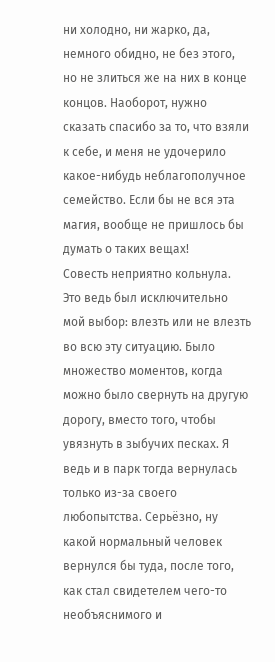ни холодно, ни жарко, да, немного обидно, не без этого, но не злиться же на них в конце концов. Наоборот, нужно сказать спасибо за то, что взяли к себе, и меня не удочерило какое-нибудь неблагополучное семейство. Если бы не вся эта магия, вообще не пришлось бы думать о таких вещах!
Совесть неприятно кольнула. Это ведь был исключительно мой выбор: влезть или не влезть во всю эту ситуацию. Было множество моментов, когда можно было свернуть на другую дорогу, вместо того, чтобы увязнуть в зыбучих песках. Я ведь и в парк тогда вернулась только из-за своего любопытства. Серьёзно, ну какой нормальный человек вернулся бы туда, после того, как стал свидетелем чего-то необъяснимого и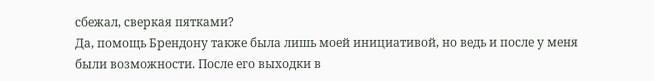сбежал, сверкая пятками?
Да, помощь Брендону также была лишь моей инициативой, но ведь и после у меня были возможности. После его выходки в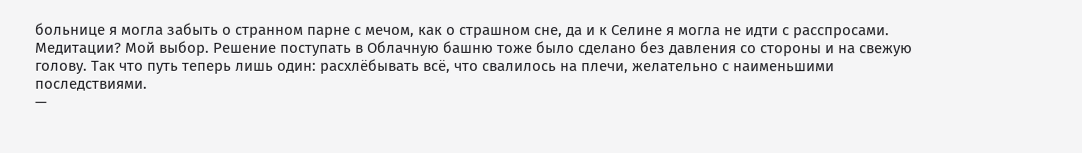больнице я могла забыть о странном парне с мечом, как о страшном сне, да и к Селине я могла не идти с расспросами. Медитации? Мой выбор. Решение поступать в Облачную башню тоже было сделано без давления со стороны и на свежую голову. Так что путь теперь лишь один: расхлёбывать всё, что свалилось на плечи, желательно с наименьшими последствиями.
—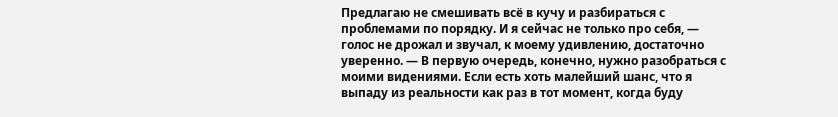Предлагаю не смешивать всё в кучу и разбираться с проблемами по порядку. И я сейчас не только про себя, — голос не дрожал и звучал, к моему удивлению, достаточно уверенно. — В первую очередь, конечно, нужно разобраться с моими видениями. Если есть хоть малейший шанс, что я выпаду из реальности как раз в тот момент, когда буду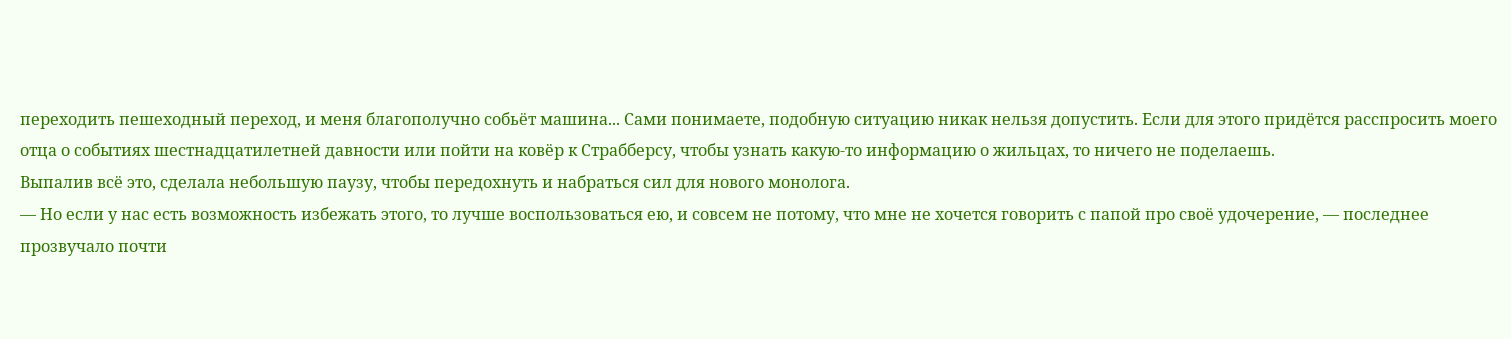переходить пешеходный переход, и меня благополучно собьёт машина... Сами понимаете, подобную ситуацию никак нельзя допустить. Если для этого придётся расспросить моего отца о событиях шестнадцатилетней давности или пойти на ковёр к Страбберсу, чтобы узнать какую-то информацию о жильцах, то ничего не поделаешь.
Выпалив всё это, сделала небольшую паузу, чтобы передохнуть и набраться сил для нового монолога.
— Но если у нас есть возможность избежать этого, то лучше воспользоваться ею, и совсем не потому, что мне не хочется говорить с папой про своё удочерение, — последнее прозвучало почти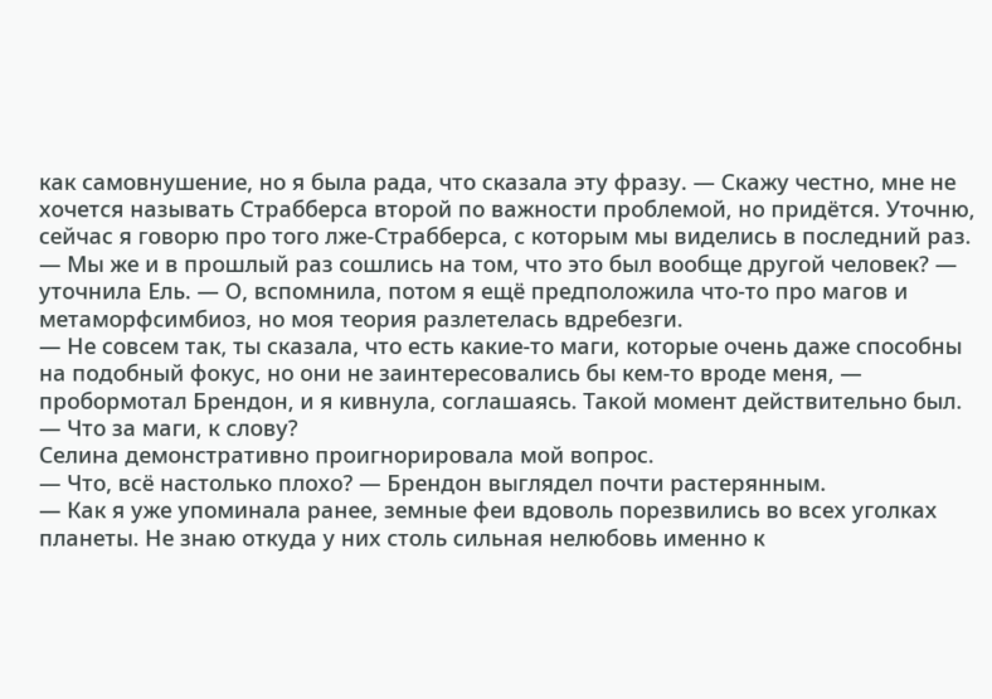как самовнушение, но я была рада, что сказала эту фразу. — Скажу честно, мне не хочется называть Страбберса второй по важности проблемой, но придётся. Уточню, сейчас я говорю про того лже-Страбберса, с которым мы виделись в последний раз.
— Мы же и в прошлый раз сошлись на том, что это был вообще другой человек? — уточнила Ель. — О, вспомнила, потом я ещё предположила что-то про магов и метаморфсимбиоз, но моя теория разлетелась вдребезги.
— Не совсем так, ты сказала, что есть какие-то маги, которые очень даже способны на подобный фокус, но они не заинтересовались бы кем-то вроде меня, — пробормотал Брендон, и я кивнула, соглашаясь. Такой момент действительно был.
— Что за маги, к слову?
Селина демонстративно проигнорировала мой вопрос.
— Что, всё настолько плохо? — Брендон выглядел почти растерянным.
— Как я уже упоминала ранее, земные феи вдоволь порезвились во всех уголках планеты. Не знаю откуда у них столь сильная нелюбовь именно к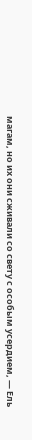магам, но их они сживали со свету с особым усердием, — Ель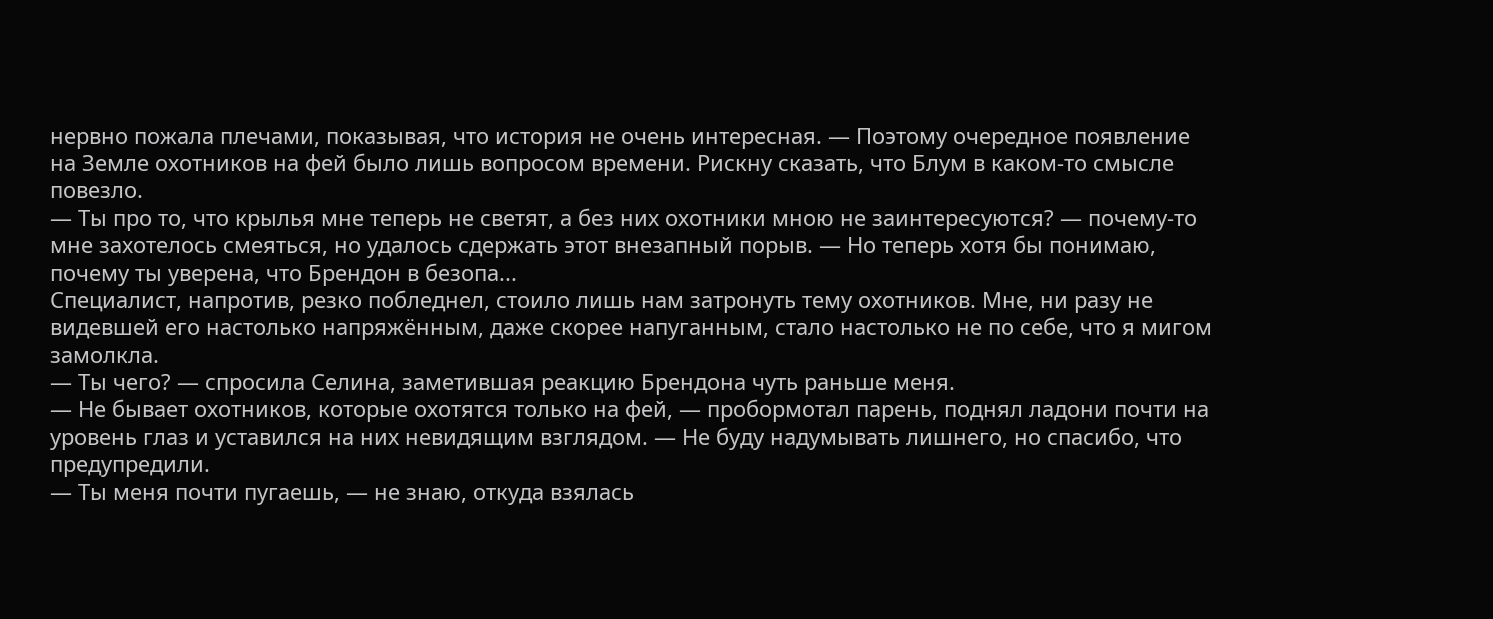нервно пожала плечами, показывая, что история не очень интересная. — Поэтому очередное появление на Земле охотников на фей было лишь вопросом времени. Рискну сказать, что Блум в каком-то смысле повезло.
— Ты про то, что крылья мне теперь не светят, а без них охотники мною не заинтересуются? — почему-то мне захотелось смеяться, но удалось сдержать этот внезапный порыв. — Но теперь хотя бы понимаю, почему ты уверена, что Брендон в безопа...
Специалист, напротив, резко побледнел, стоило лишь нам затронуть тему охотников. Мне, ни разу не видевшей его настолько напряжённым, даже скорее напуганным, стало настолько не по себе, что я мигом замолкла.
— Ты чего? — спросила Селина, заметившая реакцию Брендона чуть раньше меня.
— Не бывает охотников, которые охотятся только на фей, — пробормотал парень, поднял ладони почти на уровень глаз и уставился на них невидящим взглядом. — Не буду надумывать лишнего, но спасибо, что предупредили.
— Ты меня почти пугаешь, — не знаю, откуда взялась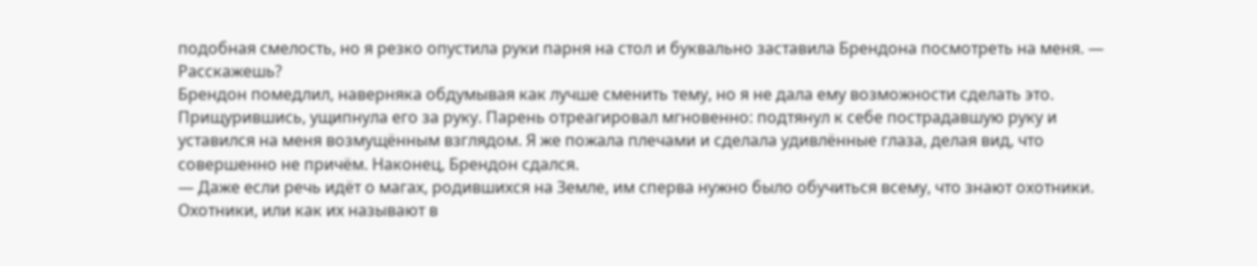подобная смелость, но я резко опустила руки парня на стол и буквально заставила Брендона посмотреть на меня. — Расскажешь?
Брендон помедлил, наверняка обдумывая как лучше сменить тему, но я не дала ему возможности сделать это. Прищурившись, ущипнула его за руку. Парень отреагировал мгновенно: подтянул к себе пострадавшую руку и уставился на меня возмущённым взглядом. Я же пожала плечами и сделала удивлённые глаза, делая вид, что совершенно не причём. Наконец, Брендон сдался.
— Даже если речь идёт о магах, родившихся на Земле, им сперва нужно было обучиться всему, что знают охотники. Охотники, или как их называют в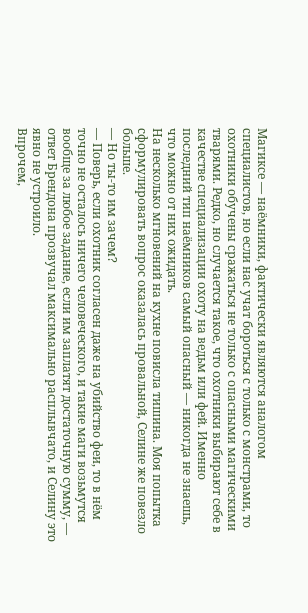Магиксе — наёмники, фактически являются аналогом специалистов, но если нас учат бороться с только с монстрами, то охотники обучены сражаться не только с опасными магическими тварями. Редко, но случается такое, что охотники выбирают себе в качестве специализации охоту на ведьм или фей. Именно последний тип наёмников самый опасный — никогда не знаешь, что можно от них ожидать.
На несколько мгновений на кухне повисла тишина. Моя попытка сформулировать вопрос оказалась провальной, Селине же повезло больше.
— Но ты-то им зачем?
— Поверь, если охотник согласен даже на убийство феи, то в нём точно не осталось ничего человеческого, и такие маги возьмутся вообще за любое задание, если им заплатят достаточную сумму, — ответ Брендона прозвучал максимально расплывчато, и Селину это явно не устроило.
Впрочем,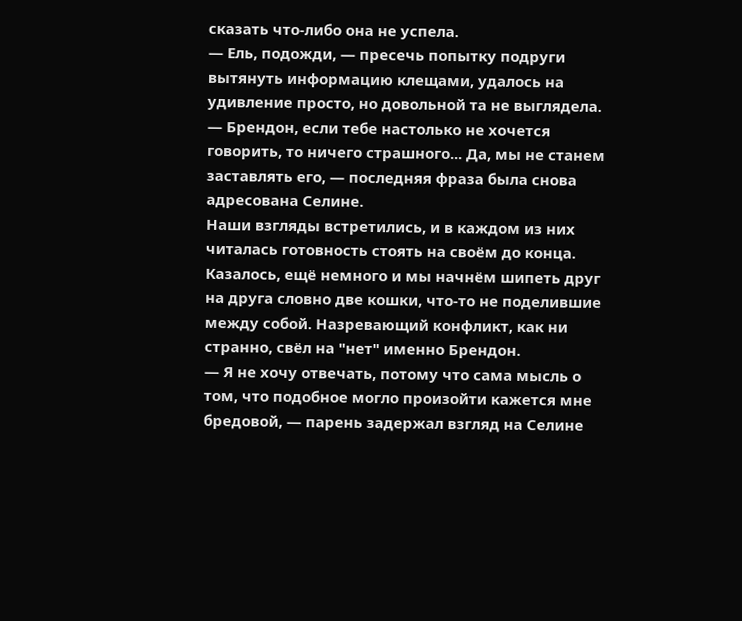сказать что-либо она не успела.
— Ель, подожди, — пресечь попытку подруги вытянуть информацию клещами, удалось на удивление просто, но довольной та не выглядела. — Брендон, если тебе настолько не хочется говорить, то ничего страшного... Да, мы не станем заставлять его, — последняя фраза была снова адресована Селине.
Наши взгляды встретились, и в каждом из них читалась готовность стоять на своём до конца. Казалось, ещё немного и мы начнём шипеть друг на друга словно две кошки, что-то не поделившие между собой. Назревающий конфликт, как ни странно, свёл на "нет" именно Брендон.
— Я не хочу отвечать, потому что сама мысль о том, что подобное могло произойти кажется мне бредовой, — парень задержал взгляд на Селине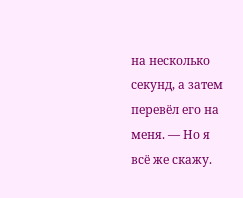на несколько секунд, а затем перевёл его на меня. — Но я всё же скажу.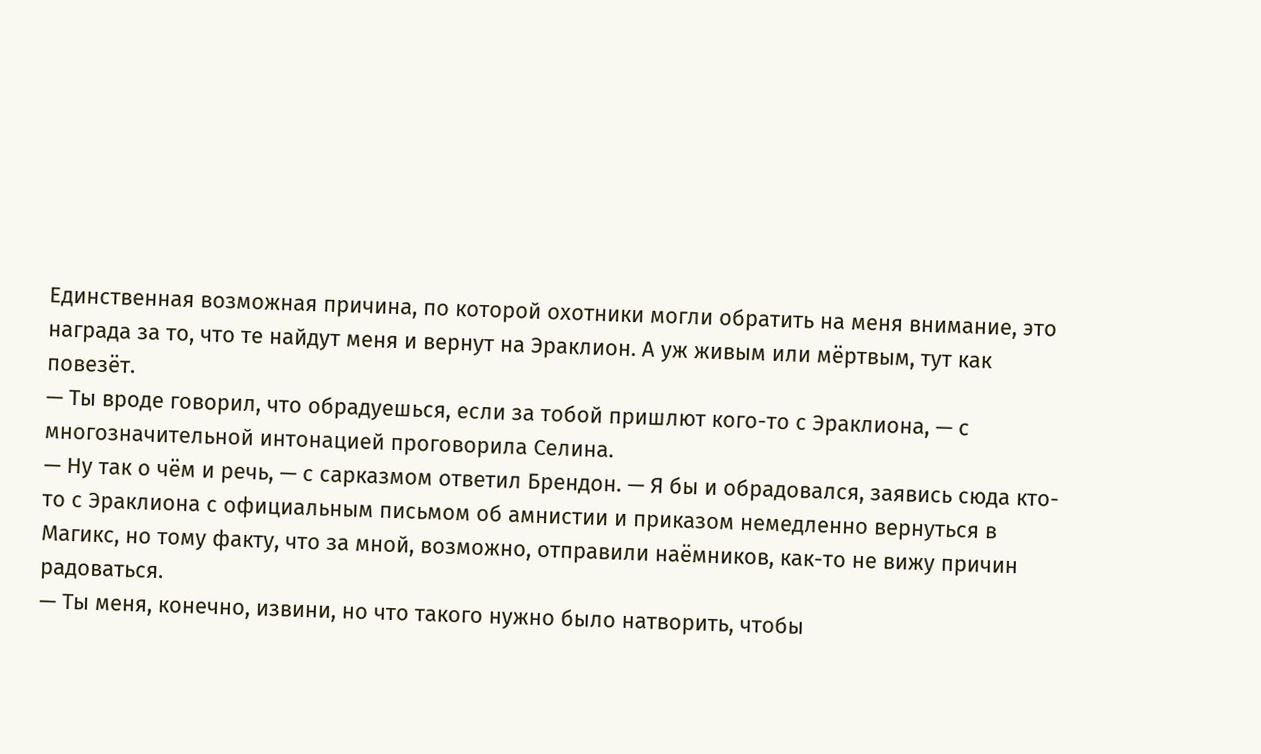Единственная возможная причина, по которой охотники могли обратить на меня внимание, это награда за то, что те найдут меня и вернут на Эраклион. А уж живым или мёртвым, тут как повезёт.
— Ты вроде говорил, что обрадуешься, если за тобой пришлют кого-то с Эраклиона, — с многозначительной интонацией проговорила Селина.
— Ну так о чём и речь, — с сарказмом ответил Брендон. — Я бы и обрадовался, заявись сюда кто-то с Эраклиона с официальным письмом об амнистии и приказом немедленно вернуться в Магикс, но тому факту, что за мной, возможно, отправили наёмников, как-то не вижу причин радоваться.
— Ты меня, конечно, извини, но что такого нужно было натворить, чтобы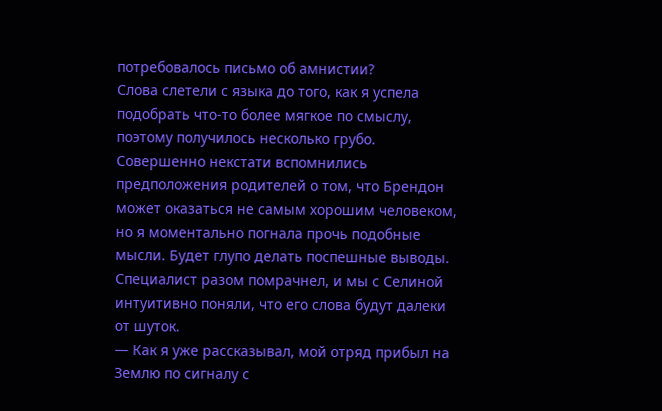потребовалось письмо об амнистии?
Слова слетели с языка до того, как я успела подобрать что-то более мягкое по смыслу, поэтому получилось несколько грубо. Совершенно некстати вспомнились предположения родителей о том, что Брендон может оказаться не самым хорошим человеком, но я моментально погнала прочь подобные мысли. Будет глупо делать поспешные выводы.
Специалист разом помрачнел, и мы с Селиной интуитивно поняли, что его слова будут далеки от шуток.
— Как я уже рассказывал, мой отряд прибыл на Землю по сигналу с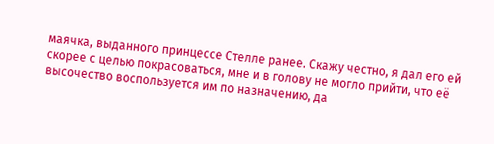маячка, выданного принцессе Стелле ранее. Скажу честно, я дал его ей скорее с целью покрасоваться, мне и в голову не могло прийти, что её высочество воспользуется им по назначению, да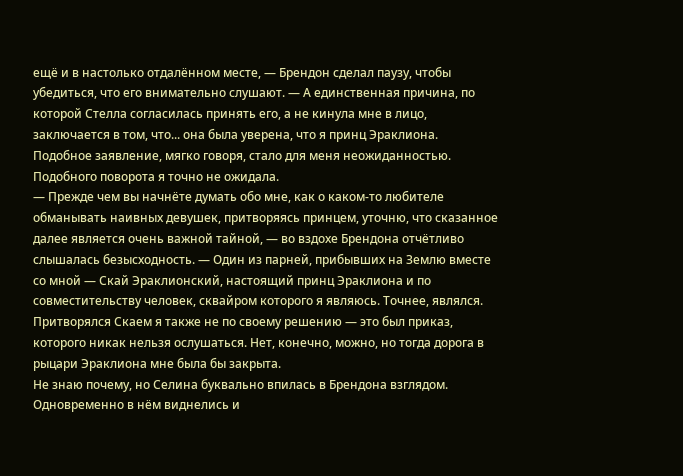ещё и в настолько отдалённом месте, — Брендон сделал паузу, чтобы убедиться, что его внимательно слушают. — А единственная причина, по которой Стелла согласилась принять его, а не кинула мне в лицо, заключается в том, что... она была уверена, что я принц Эраклиона.
Подобное заявление, мягко говоря, стало для меня неожиданностью. Подобного поворота я точно не ожидала.
— Прежде чем вы начнёте думать обо мне, как о каком-то любителе обманывать наивных девушек, притворяясь принцем, уточню, что сказанное далее является очень важной тайной, — во вздохе Брендона отчётливо слышалась безысходность. — Один из парней, прибывших на Землю вместе со мной — Скай Эраклионский, настоящий принц Эраклиона и по совместительству человек, сквайром которого я являюсь. Точнее, являлся. Притворялся Скаем я также не по своему решению — это был приказ, которого никак нельзя ослушаться. Нет, конечно, можно, но тогда дорога в рыцари Эраклиона мне была бы закрыта.
Не знаю почему, но Селина буквально впилась в Брендона взглядом. Одновременно в нём виднелись и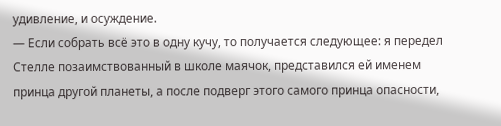удивление, и осуждение.
— Если собрать всё это в одну кучу, то получается следующее: я передел Стелле позаимствованный в школе маячок, представился ей именем принца другой планеты, а после подверг этого самого принца опасности,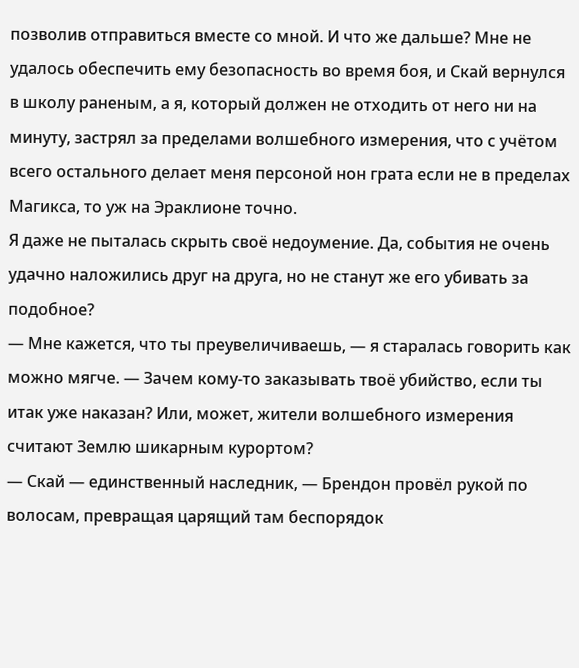позволив отправиться вместе со мной. И что же дальше? Мне не удалось обеспечить ему безопасность во время боя, и Скай вернулся в школу раненым, а я, который должен не отходить от него ни на минуту, застрял за пределами волшебного измерения, что с учётом всего остального делает меня персоной нон грата если не в пределах Магикса, то уж на Эраклионе точно.
Я даже не пыталась скрыть своё недоумение. Да, события не очень удачно наложились друг на друга, но не станут же его убивать за подобное?
— Мне кажется, что ты преувеличиваешь, — я старалась говорить как можно мягче. — Зачем кому-то заказывать твоё убийство, если ты итак уже наказан? Или, может, жители волшебного измерения считают Землю шикарным курортом?
— Скай — единственный наследник, — Брендон провёл рукой по волосам, превращая царящий там беспорядок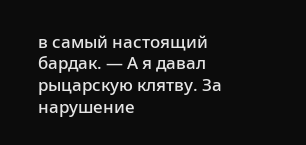в самый настоящий бардак. — А я давал рыцарскую клятву. За нарушение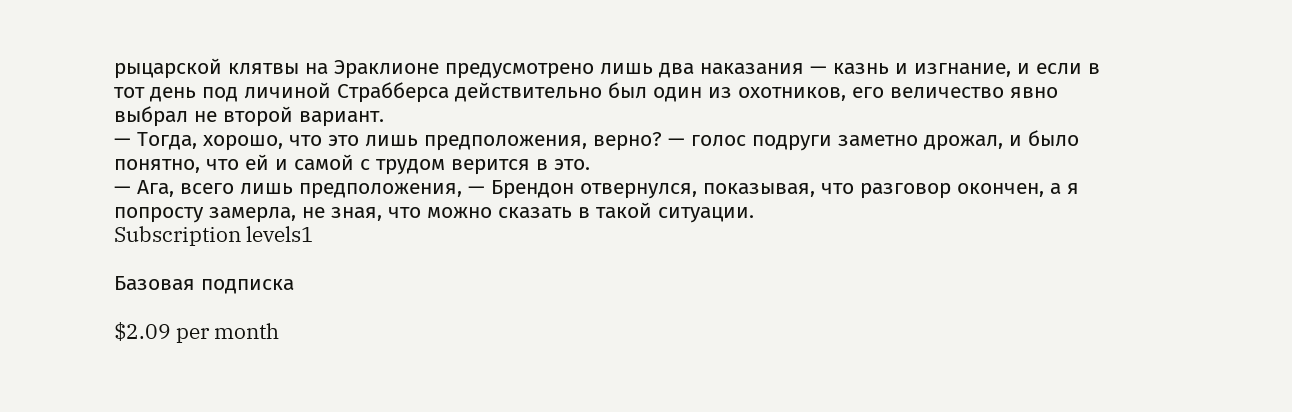рыцарской клятвы на Эраклионе предусмотрено лишь два наказания — казнь и изгнание, и если в тот день под личиной Страбберса действительно был один из охотников, его величество явно выбрал не второй вариант.
— Тогда, хорошо, что это лишь предположения, верно? — голос подруги заметно дрожал, и было понятно, что ей и самой с трудом верится в это.
— Ага, всего лишь предположения, — Брендон отвернулся, показывая, что разговор окончен, а я попросту замерла, не зная, что можно сказать в такой ситуации.
Subscription levels1

Базовая подписка

$2.09 per month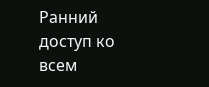Ранний доступ ко всем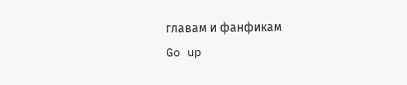главам и фанфикам
Go up